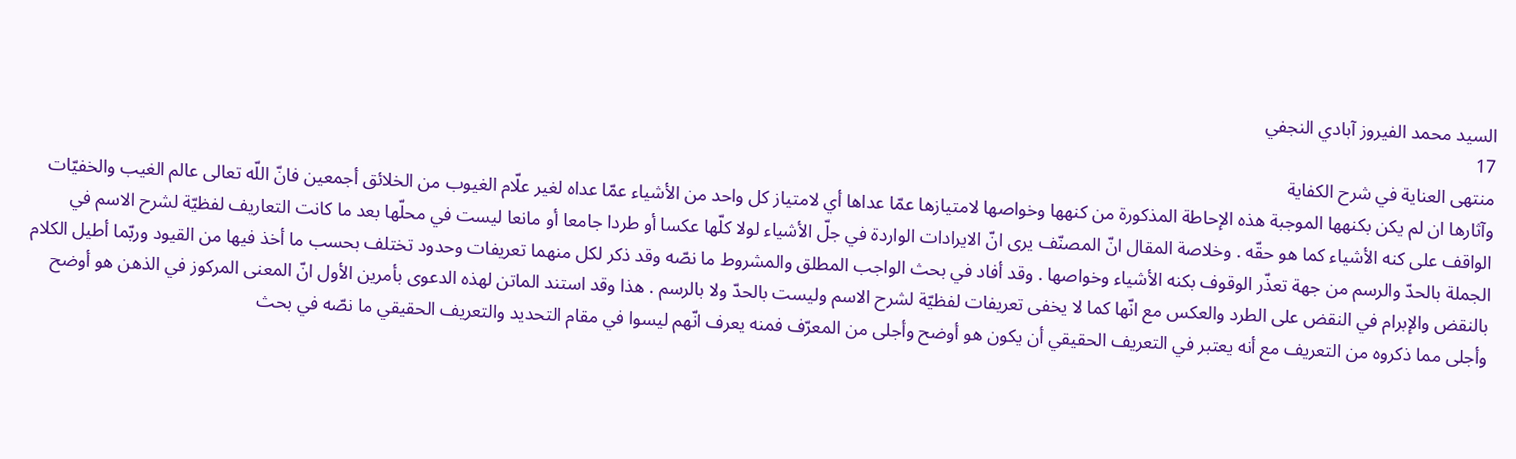السيد محمد الفيروز آبادي النجفي
17
منتهى العناية في شرح الكفاية
وآثارها ان لم يكن بكنهها الموجبة هذه الإحاطة المذكورة من كنهها وخواصها لامتيازها عمّا عداها أي لامتياز كل واحد من الأشياء عمّا عداه لغير علّام الغيوب من الخلائق أجمعين فانّ اللّه تعالى عالم الغيب والخفيّات الواقف على كنه الأشياء كما هو حقّه . وخلاصة المقال انّ المصنّف يرى انّ الايرادات الواردة في جلّ الأشياء لولا كلّها عكسا أو طردا جامعا أو مانعا ليست في محلّها بعد ما كانت التعاريف لفظيّة لشرح الاسم في الجملة بالحدّ والرسم من جهة تعذّر الوقوف بكنه الأشياء وخواصها . وقد أفاد في بحث الواجب المطلق والمشروط ما نصّه وقد ذكر لكل منهما تعريفات وحدود تختلف بحسب ما أخذ فيها من القيود وربّما أطيل الكلام بالنقض والإبرام في النقض على الطرد والعكس مع انّها كما لا يخفى تعريفات لفظيّة لشرح الاسم وليست بالحدّ ولا بالرسم . هذا وقد استند الماتن لهذه الدعوى بأمرين الأول انّ المعنى المركوز في الذهن هو أوضح وأجلى مما ذكروه من التعريف مع أنه يعتبر في التعريف الحقيقي أن يكون هو أوضح وأجلى من المعرّف فمنه يعرف انّهم ليسوا في مقام التحديد والتعريف الحقيقي ما نصّه في بحث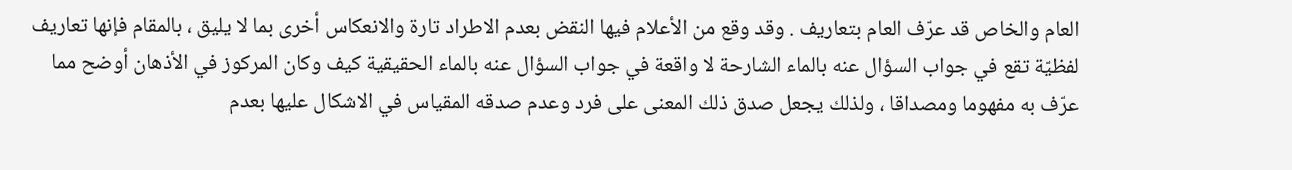العام والخاص قد عرّف العام بتعاريف . وقد وقع من الأعلام فيها النقض بعدم الاطراد تارة والانعكاس أخرى بما لا يليق ، بالمقام فإنها تعاريف لفظيّة تقع في جواب السؤال عنه بالماء الشارحة لا واقعة في جواب السؤال عنه بالماء الحقيقية كيف وكان المركوز في الأذهان أوضح مما عرّف به مفهوما ومصداقا ، ولذلك يجعل صدق ذلك المعنى على فرد وعدم صدقه المقياس في الاشكال عليها بعدم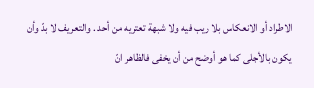الاطراد أو الانعكاس بلا ريب فيه ولا شبهة تعتريه من أحد . والتعريف لا بدّ وأن يكون بالأجلى كما هو أوضح من أن يخفى فالظاهر انّ